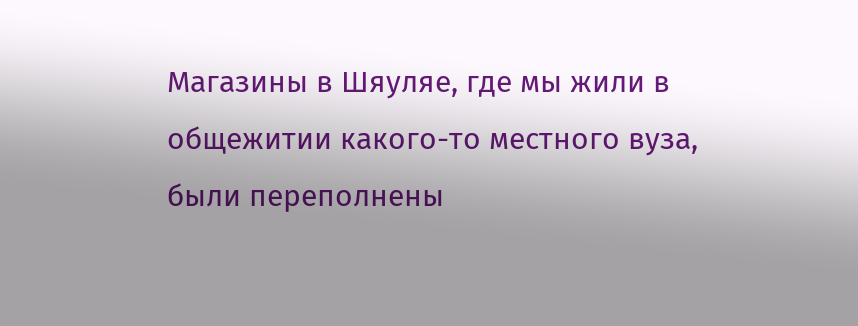Магазины в Шяуляе, где мы жили в общежитии какого-то местного вуза, были переполнены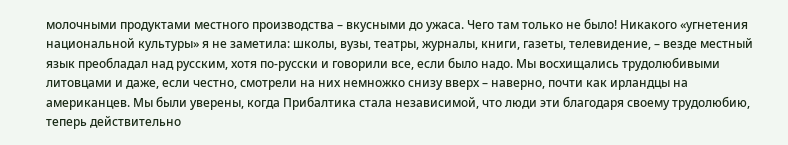молочными продуктами местного производства – вкусными до ужаса. Чего там только не было! Никакого «угнетения национальной культуры» я не заметила: школы, вузы, театры, журналы, книги, газеты, телевидение, – везде местный язык преобладал над русским, хотя по-русски и говорили все, если было надо. Мы восхищались трудолюбивыми литовцами и даже, если честно, смотрели на них немножко снизу вверх – наверно, почти как ирландцы на американцев. Мы были уверены, когда Прибалтика стала независимой, что люди эти благодаря своему трудолюбию, теперь действительно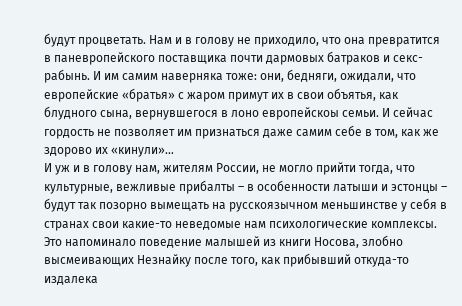будут процветать. Нам и в голову не приходило, что она превратится в паневропейского поставщика почти дармовых батраков и секс-рабынь. И им самим наверняка тоже: они, бедняги, ожидали, что европейские «братья» с жаром примут их в свои объятья, как блудного сына, вернувшегося в лоно европейскоы семьи. И сейчас гордость не позволяет им признаться даже самим себе в том, как же здорово их «кинули»…
И уж и в голову нам, жителям России, не могло прийти тогда, что культурные, вежливые прибалты – в особенности латыши и эстонцы – будут так позорно вымещать на русскоязычном меньшинстве у себя в странах свои какие-то неведомые нам психологические комплексы. Это напоминало поведение малышей из книги Носова, злобно высмеивающих Незнайку после того, как прибывший откуда-то издалека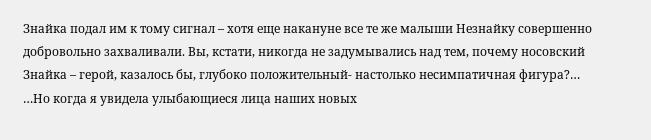Знайка подал им к тому сигнал – хотя еще накануне все те же малыши Незнайку совершенно добровольно захваливали. Вы, кстати, никогда не задумывались над тем, почему носовский Знайка – герой, казалось бы, глубоко положительный- настолько несимпатичная фигура?…
…Но когда я увидела улыбающиеся лица наших новых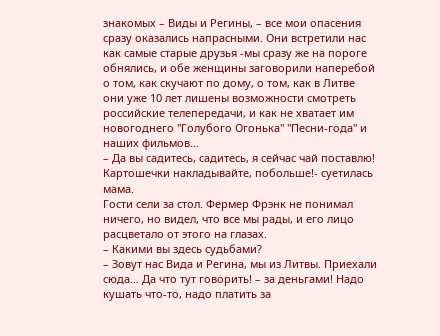знакомых – Виды и Регины, – все мои опасения сразу оказались напрасными. Они встретили нас как самые старые друзья -мы сразу же на пороге обнялись, и обе женщины заговорили наперебой о том, как скучают по дому, о том, как в Литве они уже 10 лет лишены возможности смотреть российские телепередачи, и как не хватает им новогоднего "Голубого Огонька" "Песни-года" и наших фильмов…
– Да вы садитесь, садитесь, я сейчас чай поставлю! Картошечки накладывайте, побольше!- суетилась мама.
Гости сели за стол. Фермер Фрэнк не понимал ничего, но видел, что все мы рады, и его лицо расцветало от этого на глазах.
– Какими вы здесь судьбами?
– Зовут нас Вида и Регина, мы из Литвы. Приехали сюда… Да что тут говорить! – за деньгами! Надо кушать что-то, надо платить за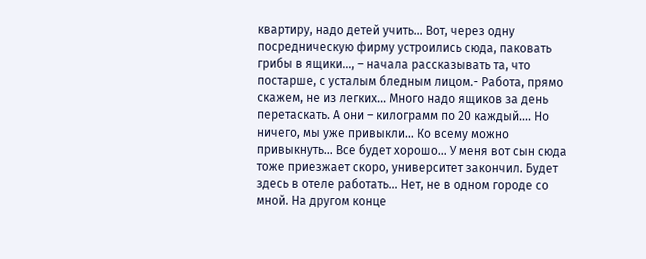квартиру, надо детей учить… Вот, через одну посредническую фирму устроились сюда, паковать грибы в ящики…, – начала рассказывать та, что постарше, с усталым бледным лицом.- Работа, прямо скажем, не из легких… Много надо ящиков за день перетаскать. А они – килограмм по 20 каждый…. Но ничего, мы уже привыкли… Ко всему можно привыкнуть… Все будет хорошо… У меня вот сын сюда тоже приезжает скоро, университет закончил. Будет здесь в отеле работать… Нет, не в одном городе со мной. На другом конце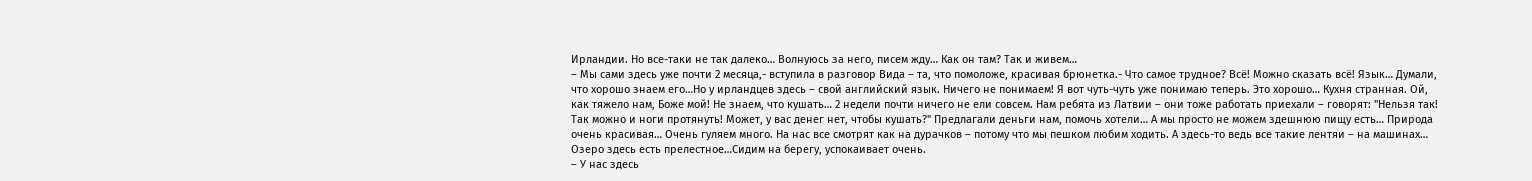Ирландии. Но все-таки не так далеко… Волнуюсь за него, писем жду… Как он там? Так и живем…
– Мы сами здесь уже почти 2 месяца,- вступила в разговор Вида – та, что помоложе, красивая брюнетка.- Что самое трудное? Всё! Можно сказать всё! Язык… Думали, что хорошо знаем его…Но у ирландцев здесь – свой английский язык. Ничего не понимаем! Я вот чуть-чуть уже понимаю теперь. Это хорошо… Кухня странная. Ой, как тяжело нам, Боже мой! Не знаем, что кушать… 2 недели почти ничего не ели совсем. Нам ребята из Латвии – они тоже работать приехали – говорят: "Нельзя так! Так можно и ноги протянуть! Может, у вас денег нет, чтобы кушать?" Предлагали деньги нам, помочь хотели… А мы просто не можем здешнюю пищу есть… Природа очень красивая… Очень гуляем много. На нас все смотрят как на дурачков – потому что мы пешком любим ходить. А здесь-то ведь все такие лентяи – на машинах… Озеро здесь есть прелестное…Сидим на берегу, успокаивает очень.
– У нас здесь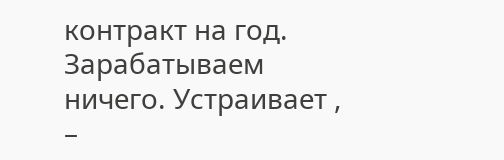контракт на год. Зарабатываем ничего. Устраивает , –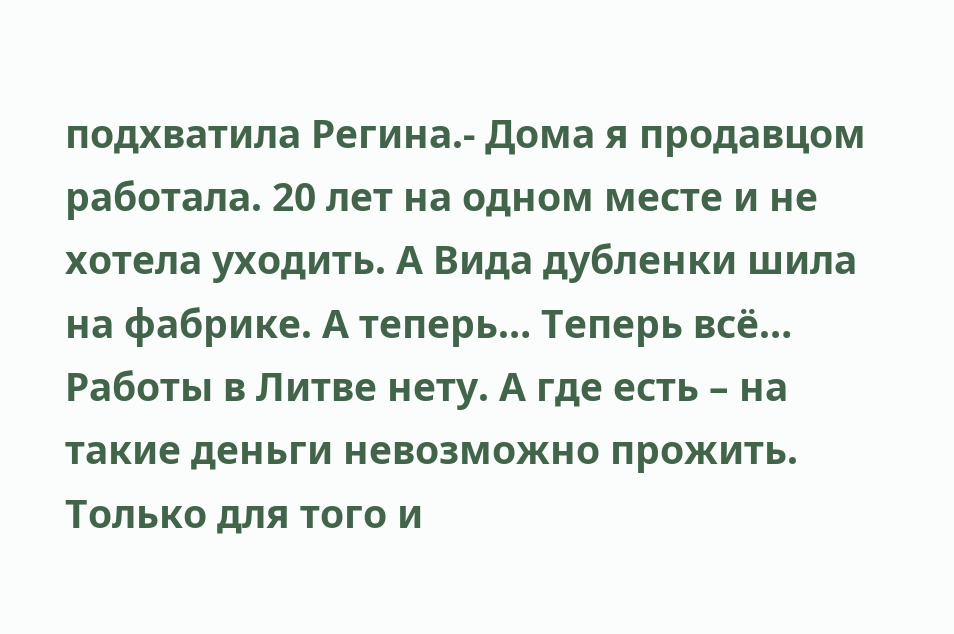подхватила Регина.- Дома я продавцом работала. 20 лет на одном месте и не хотела уходить. А Вида дубленки шила на фабрике. А теперь… Теперь всё… Работы в Литве нету. А где есть – на такие деньги невозможно прожить. Только для того и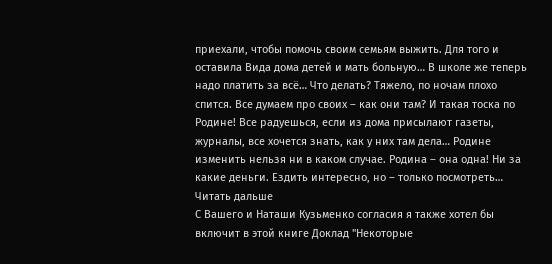приехали, чтобы помочь своим семьям выжить. Для того и оставила Вида дома детей и мать больную… В школе же теперь надо платить за всё… Что делать? Тяжело, по ночам плохо спится. Все думаем про своих – как они там? И такая тоска по Родине! Все радуешься, если из дома присылают газеты, журналы, все хочется знать, как у них там дела… Родине изменить нельзя ни в каком случае. Родина – она одна! Ни за какие деньги. Ездить интересно, но – только посмотреть…
Читать дальше
С Вашего и Наташи Кузьменко согласия я также хотел бы включит в этой книге Доклад "Некоторые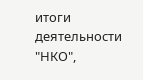итоги деятельности "НКО",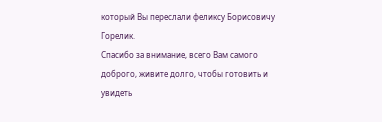который Вы переслали феликсу Борисовичу Горелик.
Спасибо за внимание, всего Вам самого доброго, живите долго, чтобы готовить и увидеть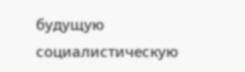будущую социалистическую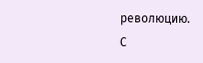революцию.
С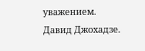уважением.
Давид Джохадзе.